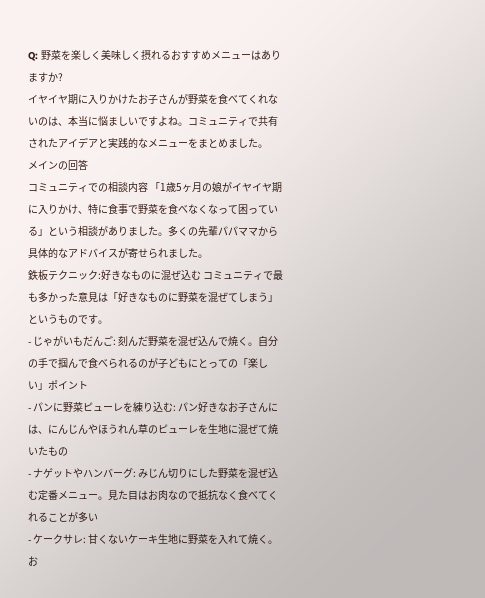Q: 野菜を楽しく美味しく摂れるおすすめメニューはありますか?
イヤイヤ期に入りかけたお子さんが野菜を食べてくれないのは、本当に悩ましいですよね。コミュニティで共有されたアイデアと実践的なメニューをまとめました。
メインの回答
コミュニティでの相談内容 「1歳5ヶ月の娘がイヤイヤ期に入りかけ、特に食事で野菜を食べなくなって困っている」という相談がありました。多くの先輩パパママから具体的なアドバイスが寄せられました。
鉄板テクニック:好きなものに混ぜ込む コミュニティで最も多かった意見は「好きなものに野菜を混ぜてしまう」というものです。
- じゃがいもだんご: 刻んだ野菜を混ぜ込んで焼く。自分の手で掴んで食べられるのが子どもにとっての「楽しい」ポイント
- パンに野菜ピューレを練り込む: パン好きなお子さんには、にんじんやほうれん草のピューレを生地に混ぜて焼いたもの
- ナゲットやハンバーグ: みじん切りにした野菜を混ぜ込む定番メニュー。見た目はお肉なので抵抗なく食べてくれることが多い
- ケークサレ: 甘くないケーキ生地に野菜を入れて焼く。お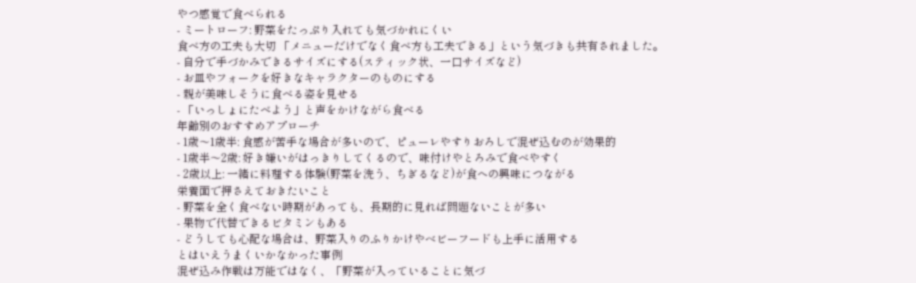やつ感覚で食べられる
- ミートローフ: 野菜をたっぷり入れても気づかれにくい
食べ方の工夫も大切 「メニューだけでなく食べ方も工夫できる」という気づきも共有されました。
- 自分で手づかみできるサイズにする(スティック状、一口サイズなど)
- お皿やフォークを好きなキャラクターのものにする
- 親が美味しそうに食べる姿を見せる
- 「いっしょにたべよう」と声をかけながら食べる
年齢別のおすすめアプローチ
- 1歳〜1歳半: 食感が苦手な場合が多いので、ピューレやすりおろしで混ぜ込むのが効果的
- 1歳半〜2歳: 好き嫌いがはっきりしてくるので、味付けやとろみで食べやすく
- 2歳以上: 一緒に料理する体験(野菜を洗う、ちぎるなど)が食への興味につながる
栄養面で押さえておきたいこと
- 野菜を全く食べない時期があっても、長期的に見れば問題ないことが多い
- 果物で代替できるビタミンもある
- どうしても心配な場合は、野菜入りのふりかけやベビーフードも上手に活用する
とはいえうまくいかなかった事例
混ぜ込み作戦は万能ではなく、「野菜が入っていることに気づ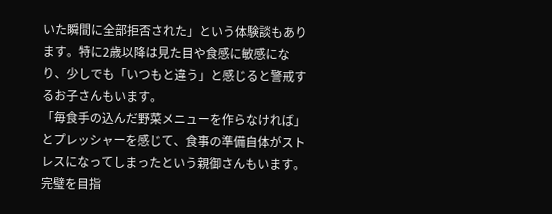いた瞬間に全部拒否された」という体験談もあります。特に2歳以降は見た目や食感に敏感になり、少しでも「いつもと違う」と感じると警戒するお子さんもいます。
「毎食手の込んだ野菜メニューを作らなければ」とプレッシャーを感じて、食事の準備自体がストレスになってしまったという親御さんもいます。完璧を目指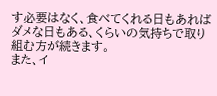す必要はなく、食べてくれる日もあればダメな日もある、くらいの気持ちで取り組む方が続きます。
また、イ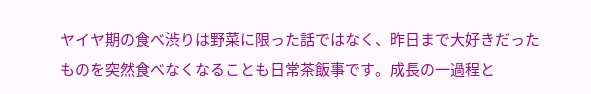ヤイヤ期の食べ渋りは野菜に限った話ではなく、昨日まで大好きだったものを突然食べなくなることも日常茶飯事です。成長の一過程と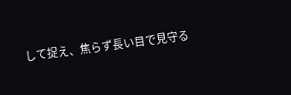して捉え、焦らず長い目で見守る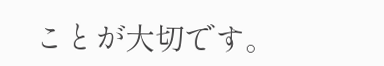ことが大切です。